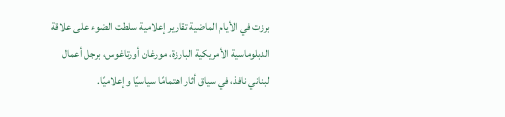برزت في الأيام الماضية تقارير إعلامية سلطت الضوء على علاقة الدبلوماسية الأمريكية البارزة، مورغان أورتاغوس، برجل أعمال لبناني نافذ، في سياق أثار اهتمامًا سياسيًا وإعلاميًا.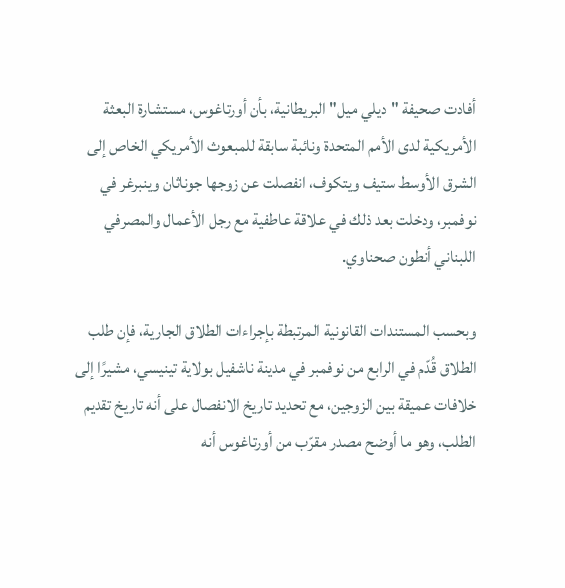أفادت صحيفة "ديلي ميل" البريطانية، بأن أورتاغوس، مستشارة البعثة الأمريكية لدى الأمم المتحدة ونائبة سابقة للمبعوث الأمريكي الخاص إلى الشرق الأوسط ستيف ويتكوف، انفصلت عن زوجها جوناثان وينبرغر في نوفمبر، ودخلت بعد ذلك في علاقة عاطفية مع رجل الأعمال والمصرفي اللبناني أنطون صحناوي.

وبحسب المستندات القانونية المرتبطة بإجراءات الطلاق الجارية، فإن طلب الطلاق قُدّم في الرابع من نوفمبر في مدينة ناشفيل بولاية تينيسي، مشيرًا إلى خلافات عميقة بين الزوجين، مع تحديد تاريخ الانفصال على أنه تاريخ تقديم الطلب، وهو ما أوضح مصدر مقرّب من أورتاغوس أنه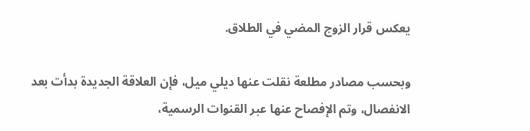يعكس قرار الزوج المضي في الطلاق.

وبحسب مصادر مطلعة نقلت عنها ديلي ميل، فإن العلاقة الجديدة بدأت بعد الانفصال، وتم الإفصاح عنها عبر القنوات الرسمية،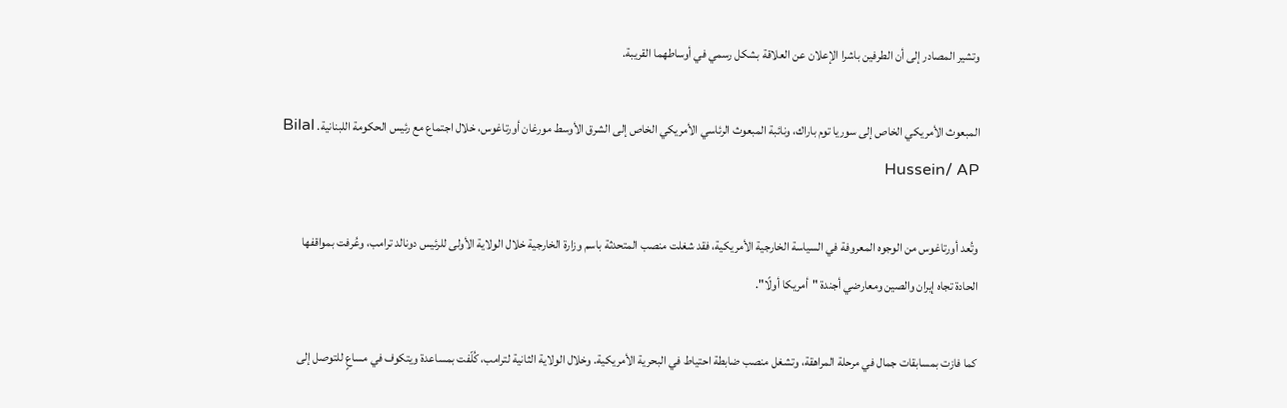وتشير المصادر إلى أن الطرفين باشرا الإعلان عن العلاقة بشكل رسمي في أوساطهما القريبة.

المبعوث الأمريكي الخاص إلى سوريا توم باراك، ونائبة المبعوث الرئاسي الأمريكي الخاص إلى الشرق الأوسط مورغان أورتاغوس، خلال اجتماع مع رئيس الحكومة اللبنانية. Bilal Hussein/ AP

وتُعد أورتاغوس من الوجوه المعروفة في السياسة الخارجية الأمريكية، فقد شغلت منصب المتحدثة باسم وزارة الخارجية خلال الولاية الأولى للرئيس دونالد ترامب، وعُرفت بمواقفها الحادة تجاه إيران والصين ومعارضي أجندة "أمريكا أولًا".

كما فازت بمسابقات جمال في مرحلة المراهقة، وتشغل منصب ضابطة احتياط في البحرية الأمريكية. وخلال الولاية الثانية لترامب، كُلّفت بمساعدة ويتكوف في مساعٍ للتوصل إلى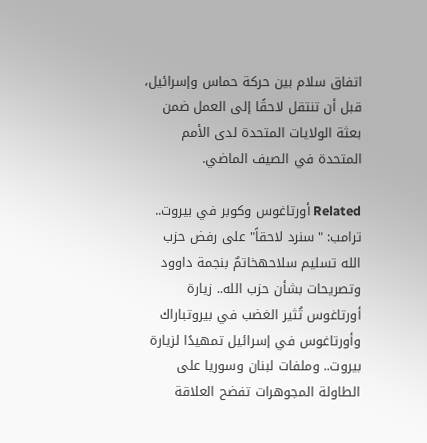اتفاق سلام بين حركة حماس وإسرائيل، قبل أن تنتقل لاحقًا إلى العمل ضمن بعثة الولايات المتحدة لدى الأمم المتحدة في الصيف الماضي.

Related أورتاغوس وكوبر في بيروت.. ترامب: "سنرد لاحقاً" على رفض حزب الله تسليم سلاحهخاتمٌ بنجمة داوود وتصريحات بشأن حزب الله.. زيارة أورتاغوس تُثير الغضب في بيروتباراك وأورتاغوس في إسرائيل تمهيدًا لزيارة بيروت.. وملفات لبنان وسوريا على الطاولة المجوهرات تفضح العلاقة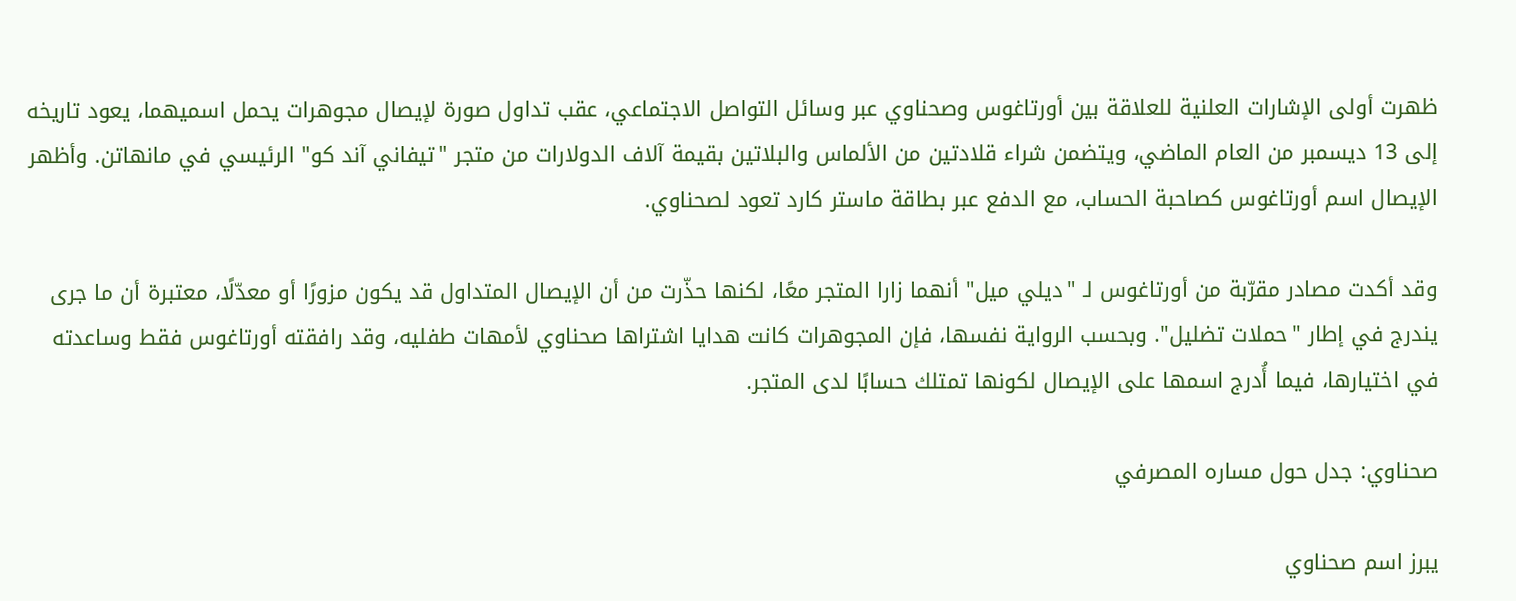ظهرت أولى الإشارات العلنية للعلاقة بين أورتاغوس وصحناوي عبر وسائل التواصل الاجتماعي، عقب تداول صورة لإيصال مجوهرات يحمل اسميهما، يعود تاريخه إلى 13 ديسمبر من العام الماضي، ويتضمن شراء قلادتين من الألماس والبلاتين بقيمة آلاف الدولارات من متجر "تيفاني آند كو" الرئيسي في مانهاتن. وأظهر الإيصال اسم أورتاغوس كصاحبة الحساب، مع الدفع عبر بطاقة ماستر كارد تعود لصحناوي.

وقد أكدت مصادر مقرّبة من أورتاغوس لـ "ديلي ميل" أنهما زارا المتجر معًا، لكنها حذّرت من أن الإيصال المتداول قد يكون مزورًا أو معدّلًا، معتبرة أن ما جرى يندرج في إطار "حملات تضليل". وبحسب الرواية نفسها، فإن المجوهرات كانت هدايا اشتراها صحناوي لأمهات طفليه، وقد رافقته أورتاغوس فقط وساعدته في اختيارها، فيما أُدرج اسمها على الإيصال لكونها تمتلك حسابًا لدى المتجر.

صحناوي: جدل حول مساره المصرفي

يبرز اسم صحناوي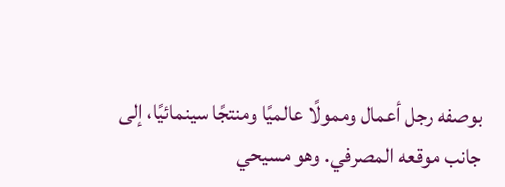بوصفه رجل أعمال وممولًا عالميًا ومنتجًا سينمائيًا، إلى جانب موقعه المصرفي. وهو مسيحي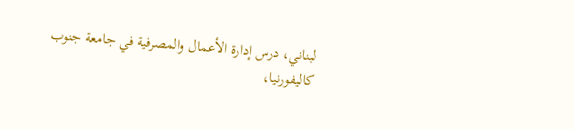لبناني، درس إدارة الأعمال والمصرفية في جامعة جنوب كاليفورنيا،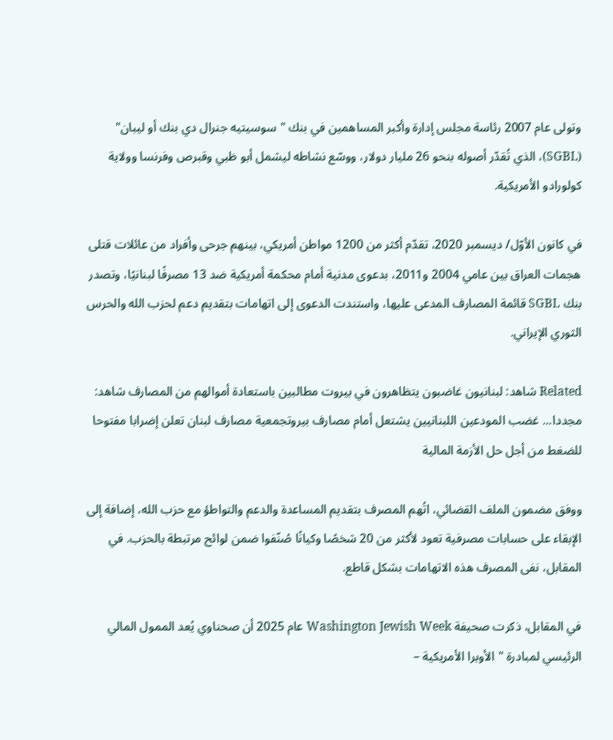وتولى عام 2007 رئاسة مجلس إدارة وأكبر المساهمين في بنك "سوسيتيه جنرال دي بنك أو ليبان" (SGBL)، الذي تُقدّر أصوله بنحو 26 مليار دولار، ووسّع نشاطه ليشمل أبو ظبي وقبرص وفرنسا وولاية كولورادو الأمريكية.

في كانون الأوّل/ ديسمبر 2020، تقدّم أكثر من 1200 مواطن أمريكي، بينهم جرحى وأفراد من عائلات قتلى هجمات العراق بين عامي 2004 و2011، بدعوى مدنية أمام محكمة أمريكية ضد 13 مصرفًا لبنانيًا، وتصدر بنك SGBL قائمة المصارف المدعى عليها، واستندت الدعوى إلى اتهامات بتقديم دعم لحزب الله والحرس الثوري الإيراني.

Related شاهد: لبنانيون غاضبون يتظاهرون في بيروت مطالبين باستعادة أموالهم من المصارف شاهد: مجددا... غضب المودعين اللبنانيين يشتعل أمام مصارف بيروتجمعية مصارف لبنان تعلن إضرابا مفتوحا للضغط من أجل حل الأزمة المالية

ووفق مضمون الملف القضائي، اتُهم المصرف بتقديم المساعدة والدعم والتواطؤ مع حزب الله، إضافة إلى الإبقاء على حسابات مصرفية تعود لأكثر من 20 شخصًا وكيانًا صُنّفوا ضمن لوائح مرتبطة بالحزب. في المقابل، نفى المصرف هذه الاتهامات بشكل قاطع.

في المقابل، ذكرت صحيفة Washington Jewish Week عام 2025 أن صحناوي يُعد الممول المالي الرئيسي لمبادرة "الأوبرا الأمريكية –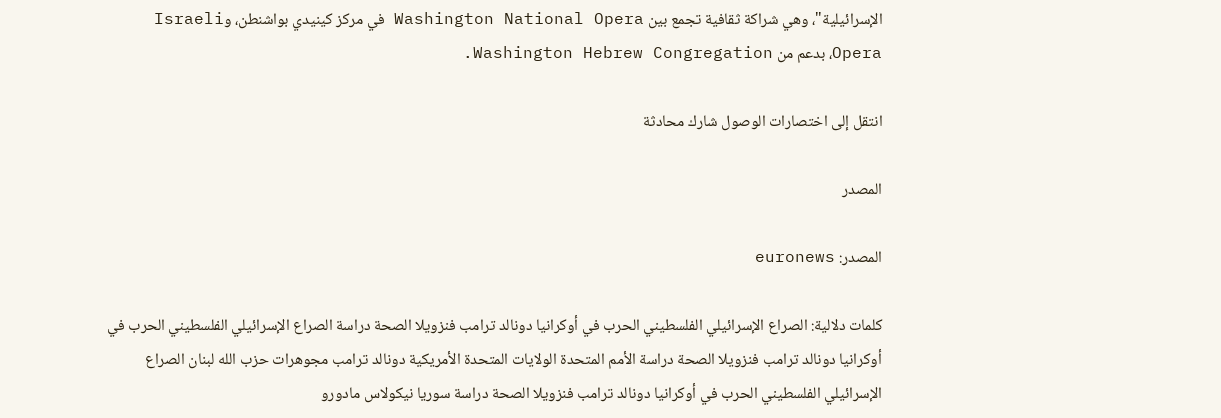الإسرائيلية"، وهي شراكة ثقافية تجمع بين Washington National Opera في مركز كينيدي بواشنطن، وIsraeli Opera، بدعم من Washington Hebrew Congregation.

انتقل إلى اختصارات الوصول شارك محادثة

المصدر

المصدر: euronews

كلمات دلالية: الصراع الإسرائيلي الفلسطيني الحرب في أوكرانيا دونالد ترامب فنزويلا الصحة دراسة الصراع الإسرائيلي الفلسطيني الحرب في أوكرانيا دونالد ترامب فنزويلا الصحة دراسة الأمم المتحدة الولايات المتحدة الأمريكية دونالد ترامب مجوهرات حزب الله لبنان الصراع الإسرائيلي الفلسطيني الحرب في أوكرانيا دونالد ترامب فنزويلا الصحة دراسة سوريا نيكولاس مادورو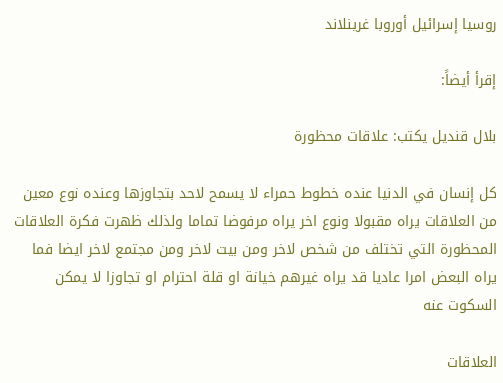روسيا إسرائيل أوروبا غرينلاند

إقرأ أيضاً:

بلال قنديل يكتب: علاقات محظورة

كل إنسان في الدنيا عنده خطوط حمراء لا يسمح لاحد بتجاوزها وعنده نوع معين من العلاقات يراه مقبولا ونوع اخر يراه مرفوضا تماما ولذلك ظهرت فكرة العلاقات المحظورة التي تختلف من شخص لاخر ومن بيت لاخر ومن مجتمع لاخر ايضا فما يراه البعض امرا عاديا قد يراه غيرهم خيانة او قلة احترام او تجاوزا لا يمكن السكوت عنه

العلاقات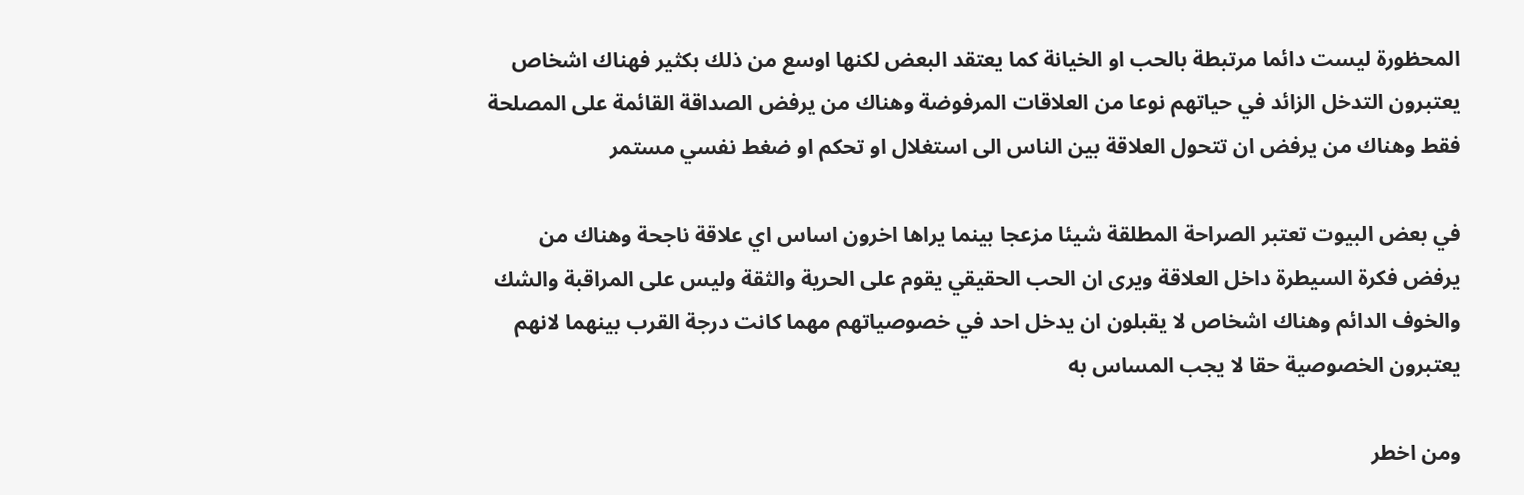المحظورة ليست دائما مرتبطة بالحب او الخيانة كما يعتقد البعض لكنها اوسع من ذلك بكثير فهناك اشخاص يعتبرون التدخل الزائد في حياتهم نوعا من العلاقات المرفوضة وهناك من يرفض الصداقة القائمة على المصلحة فقط وهناك من يرفض ان تتحول العلاقة بين الناس الى استغلال او تحكم او ضغط نفسي مستمر

في بعض البيوت تعتبر الصراحة المطلقة شيئا مزعجا بينما يراها اخرون اساس اي علاقة ناجحة وهناك من يرفض فكرة السيطرة داخل العلاقة ويرى ان الحب الحقيقي يقوم على الحرية والثقة وليس على المراقبة والشك والخوف الدائم وهناك اشخاص لا يقبلون ان يدخل احد في خصوصياتهم مهما كانت درجة القرب بينهما لانهم يعتبرون الخصوصية حقا لا يجب المساس به

ومن اخطر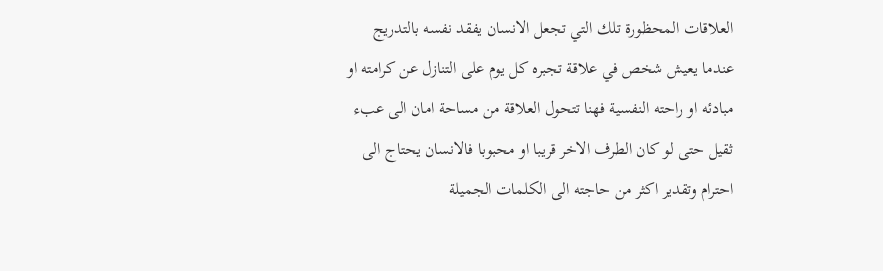العلاقات المحظورة تلك التي تجعل الانسان يفقد نفسه بالتدريج عندما يعيش شخص في علاقة تجبره كل يوم على التنازل عن كرامته او مبادئه او راحته النفسية فهنا تتحول العلاقة من مساحة امان الى عبء ثقيل حتى لو كان الطرف الاخر قريبا او محبوبا فالانسان يحتاج الى احترام وتقدير اكثر من حاجته الى الكلمات الجميلة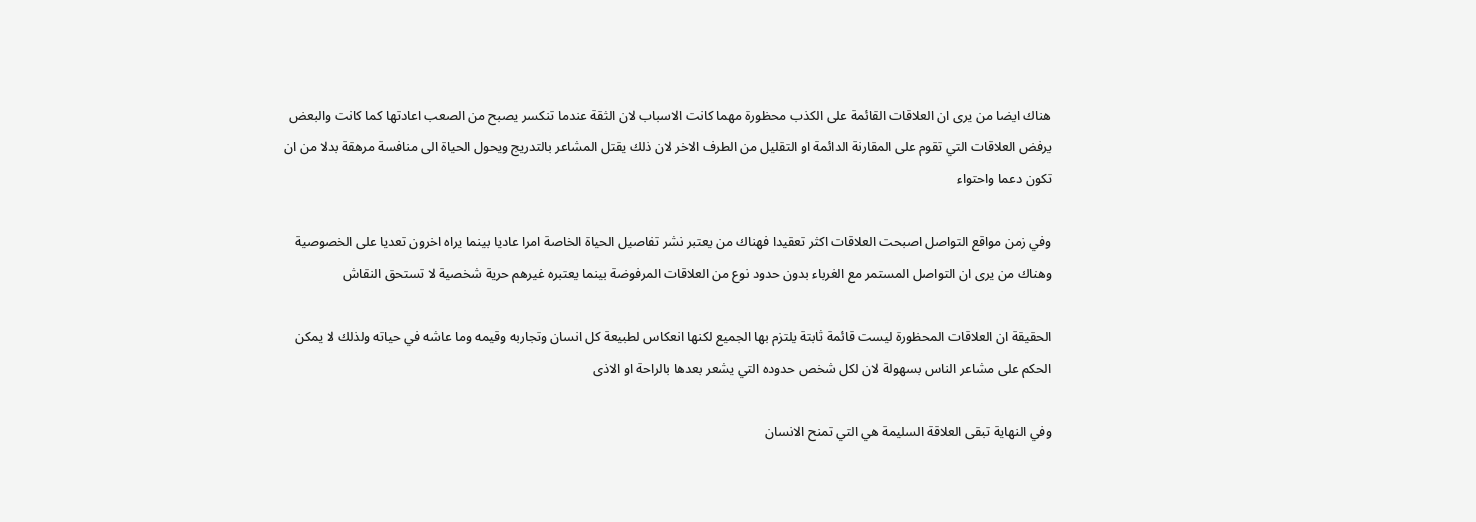هناك ايضا من يرى ان العلاقات القائمة على الكذب محظورة مهما كانت الاسباب لان الثقة عندما تنكسر يصبح من الصعب اعادتها كما كانت والبعض يرفض العلاقات التي تقوم على المقارنة الدائمة او التقليل من الطرف الاخر لان ذلك يقتل المشاعر بالتدريج ويحول الحياة الى منافسة مرهقة بدلا من ان تكون دعما واحتواء

وفي زمن مواقع التواصل اصبحت العلاقات اكثر تعقيدا فهناك من يعتبر نشر تفاصيل الحياة الخاصة امرا عاديا بينما يراه اخرون تعديا على الخصوصية وهناك من يرى ان التواصل المستمر مع الغرباء بدون حدود نوع من العلاقات المرفوضة بينما يعتبره غيرهم حرية شخصية لا تستحق النقاش

الحقيقة ان العلاقات المحظورة ليست قائمة ثابتة يلتزم بها الجميع لكنها انعكاس لطبيعة كل انسان وتجاربه وقيمه وما عاشه في حياته ولذلك لا يمكن الحكم على مشاعر الناس بسهولة لان لكل شخص حدوده التي يشعر بعدها بالراحة او الاذى

وفي النهاية تبقى العلاقة السليمة هي التي تمنح الانسان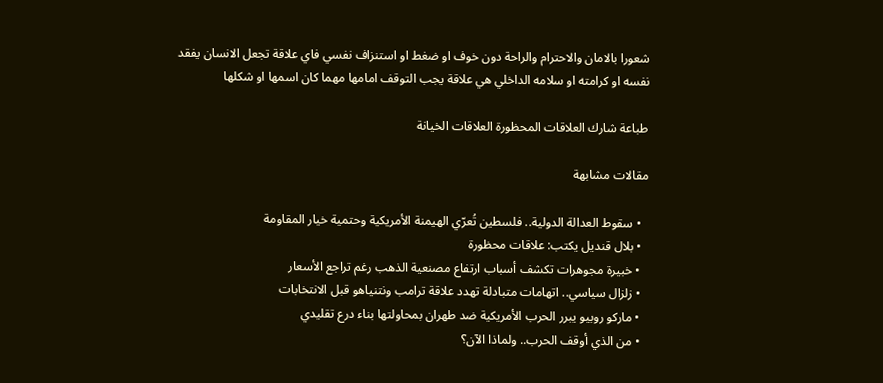شعورا بالامان والاحترام والراحة دون خوف او ضغط او استنزاف نفسي فاي علاقة تجعل الانسان يفقد نفسه او كرامته او سلامه الداخلي هي علاقة يجب التوقف امامها مهما كان اسمها او شكلها

طباعة شارك العلاقات المحظورة العلاقات الخيانة

مقالات مشابهة

  • سقوط العدالة الدولية.. فلسطين تُعرّي الهيمنة الأمريكية وحتمية خيار المقاومة
  • بلال قنديل يكتب: علاقات محظورة
  • خبيرة مجوهرات تكشف أسباب ارتفاع مصنعية الذهب رغم تراجع الأسعار
  • زلزال سياسي.. اتهامات متبادلة تهدد علاقة ترامب ونتنياهو قبل الانتخابات
  • ماركو روبيو يبرر الحرب الأمريكية ضد طهران بمحاولتها بناء درع تقليدي
  • من الذي أوقف الحرب.. ولماذا الآن؟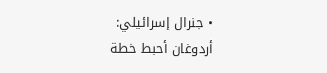• جنرال إسرائيلي: أردوغان أحبط خطة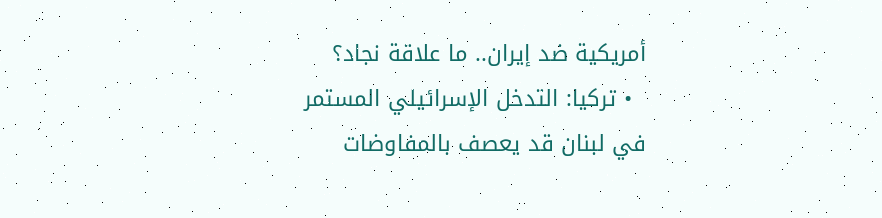أمريكية ضد إيران.. ما علاقة نجاد؟
  • تركيا: التدخل الإسرائيلي المستمر في لبنان قد يعصف بالمفاوضات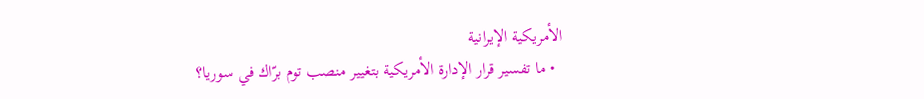الأمريكية الإيرانية
  • ما تفسير قرار الإدارة الأمريكية بتغيير منصب توم برّاك في سوريا؟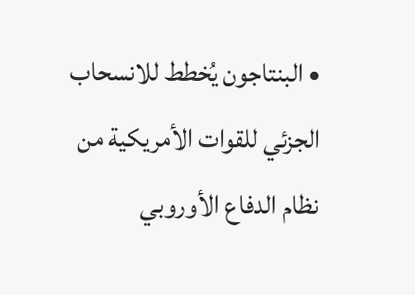• البنتاجون يُخطط للانسحاب الجزئي للقوات الأمريكية من نظام الدفاع الأوروبي